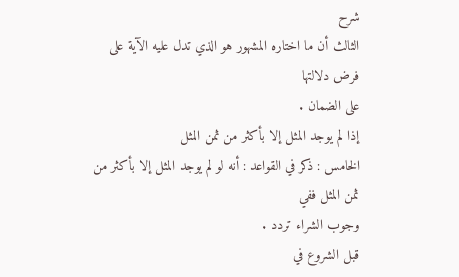شرح
الثالث أن ما اختاره المشهور هو الذي تدل عليه الآية على فرض دلالتها
على الضمان .
إذا لم يوجد المثل إلا بأكثر من ثمن المثل
الخامس : ذكر في القواعد : أنه لو لم يوجد المثل إلا بأكثر من ثمن المثل ففي
وجوب الشراء تردد .
قبل الشروع في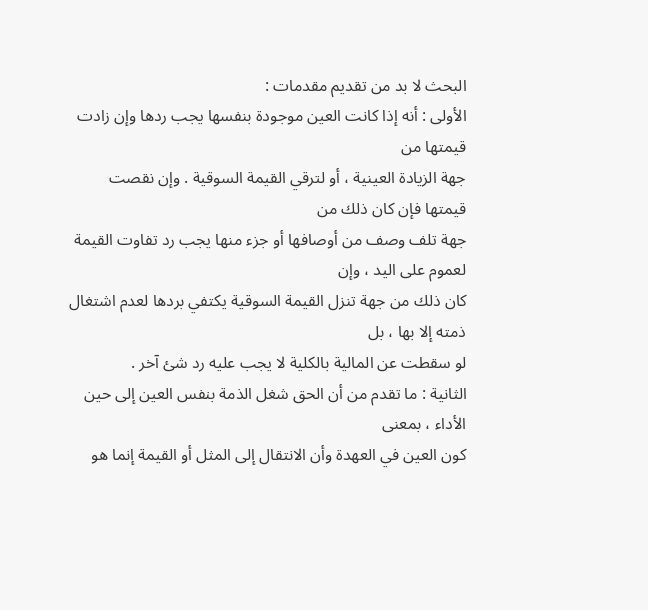البحث لا بد من تقديم مقدمات :
الأولى : أنه إذا كانت العين موجودة بنفسها يجب ردها وإن زادت قيمتها من
جهة الزيادة العينية ، أو لترقي القيمة السوقية . وإن نقصت قيمتها فإن كان ذلك من
جهة تلف وصف من أوصافها أو جزء منها يجب رد تفاوت القيمة لعموم على اليد ، وإن
كان ذلك من جهة تنزل القيمة السوقية يكتفي بردها لعدم اشتغال ذمته إلا بها ، بل
لو سقطت عن المالية بالكلية لا يجب عليه رد شئ آخر .
الثانية : ما تقدم من أن الحق شغل الذمة بنفس العين إلى حين الأداء ، بمعنى
كون العين في العهدة وأن الانتقال إلى المثل أو القيمة إنما هو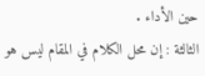حين الأداء .
الثالثة : إن محل الكلام في المقام ليس هو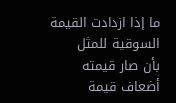ما إذا ازدادت القيمة السوقية للمثل
بأن صار قيمته أضعاف قيمة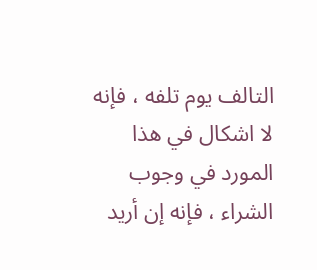التالف يوم تلفه ، فإنه لا اشكال في هذا المورد في وجوب
الشراء ، فإنه إن أريد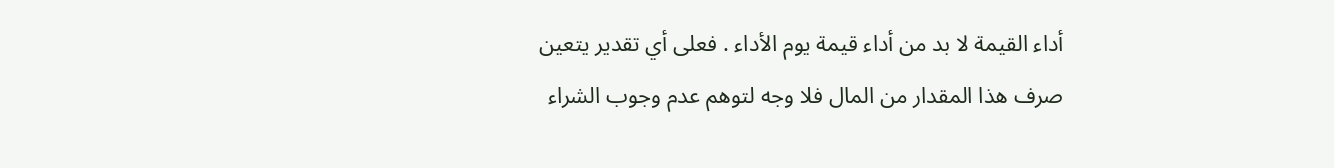أداء القيمة لا بد من أداء قيمة يوم الأداء . فعلى أي تقدير يتعين
صرف هذا المقدار من المال فلا وجه لتوهم عدم وجوب الشراء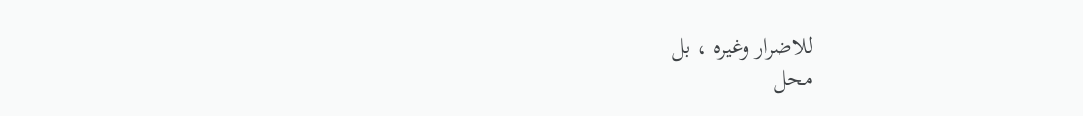للاضرار وغيره ، بل
محل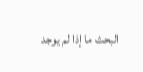البحث ما إذا لم يوجد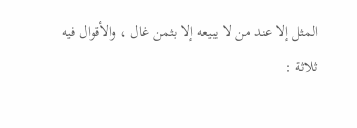المثل إلا عند من لا يبيعه إلا بثمن غال ، والأقوال فيه
ثلاثة :